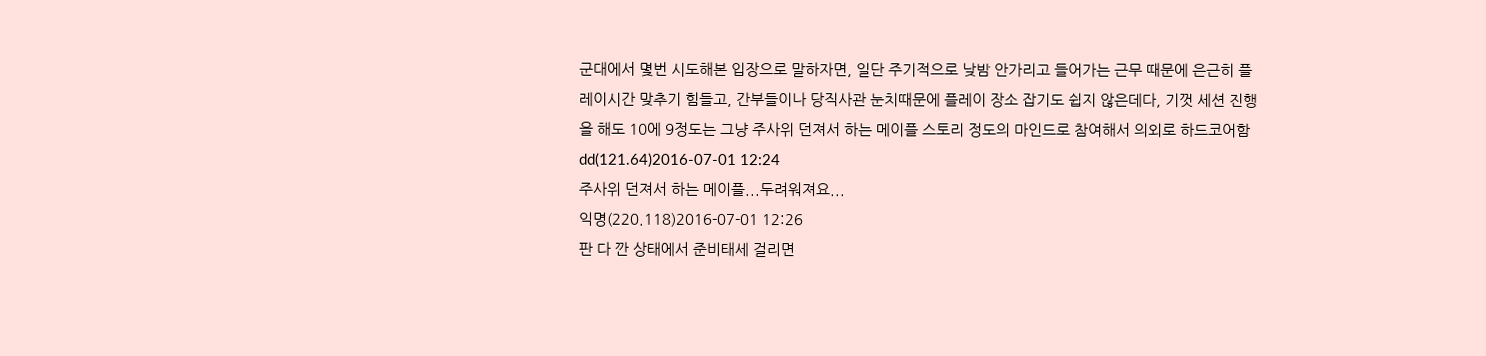군대에서 몇번 시도해본 입장으로 말하자면, 일단 주기적으로 낮밤 안가리고 들어가는 근무 때문에 은근히 플레이시간 맞추기 힘들고, 간부들이나 당직사관 눈치때문에 플레이 장소 잡기도 쉽지 않은데다, 기껏 세션 진행을 해도 10에 9정도는 그냥 주사위 던져서 하는 메이플 스토리 정도의 마인드로 참여해서 의외로 하드코어함
dd(121.64)2016-07-01 12:24
주사위 던져서 하는 메이플...두려워져요...
익명(220.118)2016-07-01 12:26
판 다 깐 상태에서 준비태세 걸리면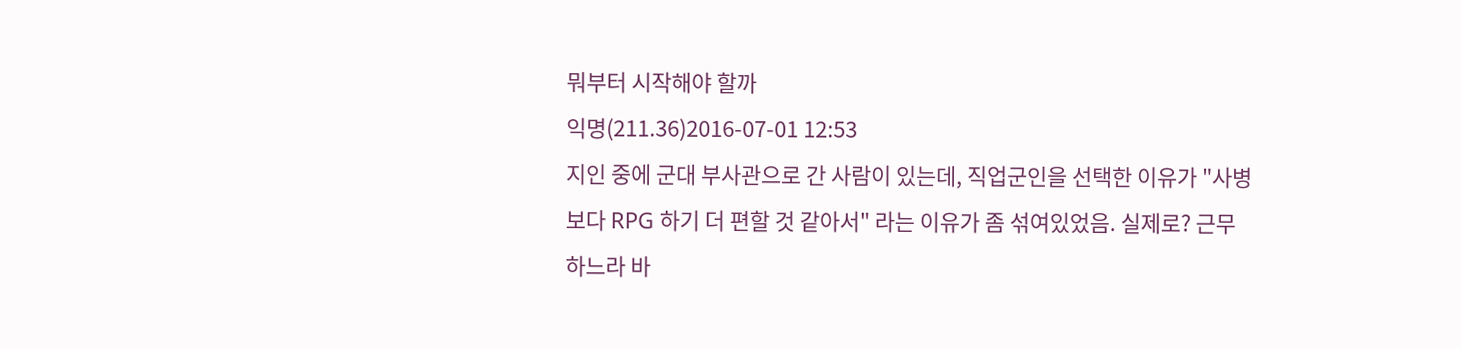뭐부터 시작해야 할까
익명(211.36)2016-07-01 12:53
지인 중에 군대 부사관으로 간 사람이 있는데, 직업군인을 선택한 이유가 "사병보다 RPG 하기 더 편할 것 같아서" 라는 이유가 좀 섞여있었음. 실제로? 근무하느라 바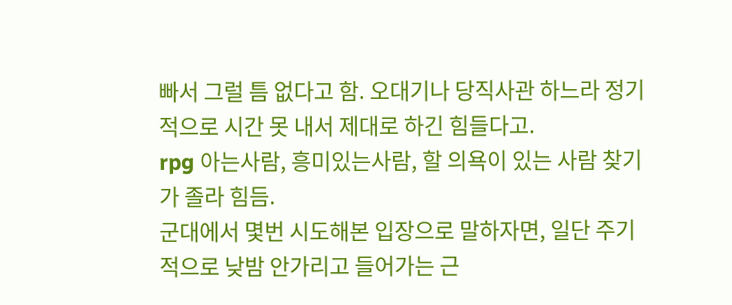빠서 그럴 틈 없다고 함. 오대기나 당직사관 하느라 정기적으로 시간 못 내서 제대로 하긴 힘들다고.
rpg 아는사람, 흥미있는사람, 할 의욕이 있는 사람 찾기가 졸라 힘듬.
군대에서 몇번 시도해본 입장으로 말하자면, 일단 주기적으로 낮밤 안가리고 들어가는 근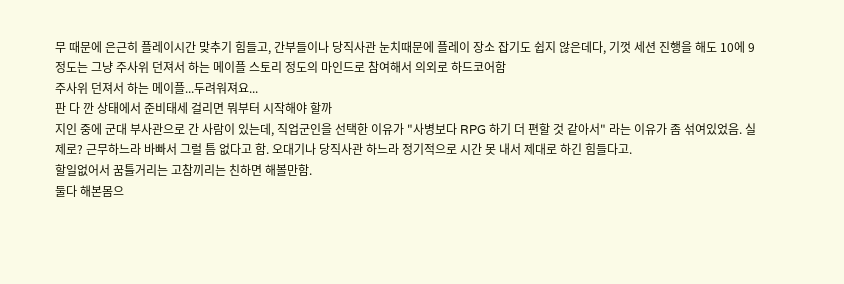무 때문에 은근히 플레이시간 맞추기 힘들고, 간부들이나 당직사관 눈치때문에 플레이 장소 잡기도 쉽지 않은데다, 기껏 세션 진행을 해도 10에 9정도는 그냥 주사위 던져서 하는 메이플 스토리 정도의 마인드로 참여해서 의외로 하드코어함
주사위 던져서 하는 메이플...두려워져요...
판 다 깐 상태에서 준비태세 걸리면 뭐부터 시작해야 할까
지인 중에 군대 부사관으로 간 사람이 있는데, 직업군인을 선택한 이유가 "사병보다 RPG 하기 더 편할 것 같아서" 라는 이유가 좀 섞여있었음. 실제로? 근무하느라 바빠서 그럴 틈 없다고 함. 오대기나 당직사관 하느라 정기적으로 시간 못 내서 제대로 하긴 힘들다고.
할일없어서 꿈틀거리는 고참끼리는 친하면 해볼만함.
둘다 해본몸으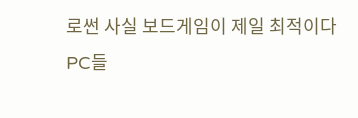로썬 사실 보드게임이 제일 최적이다
PC들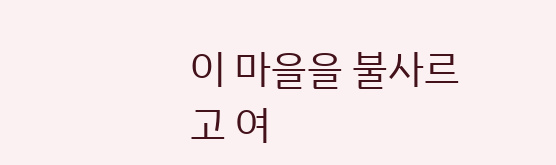이 마을을 불사르고 여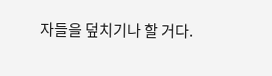자들을 덮치기나 할 거다.